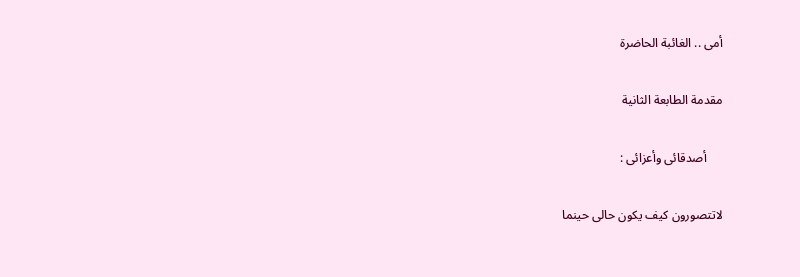أمى .. الغائبة الحاضرة

مقدمة الطابعة الثانية

     أصدقائى وأعزائى :

لاتتصورون كيف يكون حالى حينما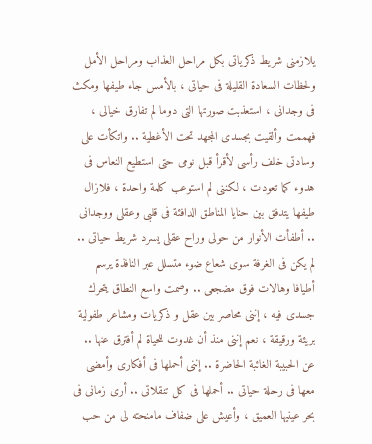يلازمنى شريط ذكرياتى بكل مراحل العذاب ومراحل الأمل ولحظات السعادة القليلة فى حياتى ، بالأمس جاء طيفها ومكث فى وجدانى ، استعذبت صورتها التى دوما لم تفارق خيالى ، فهممت وألقيت بجسدى المجهد تحت الأغطية .. واتكأت على وسادتى خلف رأسى لأقرأ قبل نومى حتى استطيع النعاس فى هدوء كما تعودت ، لكننى لم استوعب كلمة واحدة ، فلازال طيفها يتدفق بين حنايا المناطق الدافئة فى قلبى وعقلى ووجدانى .. أطفأت الأنوار من حولى وراح عقلى يسرد شريط حياتى .. لم يكن فى الغرفة سوى شعاع ضوء متسلل عبر النافذة يرسم أطيافا وهالات فوق مضجعى .. وصمت واسع النطاق يتحرك جسدى فيه ، إننى محاصر بين عقل و ذكريات ومشاعر طفولية بريئة ورقيقة ، نعم إننى منذ أن غدوت للحياة لم أفترق عنها .. عن الحبيبة الغائبة الحاضرة .. إننى أحملها فى أفكارى وأمضى معها فى رحلة حياتى .. أحملها فى كل تنقلاتى .. أرى زمانى فى بحر عينيها العميق ، وأعيش على ضفاف مامنحته لى من حب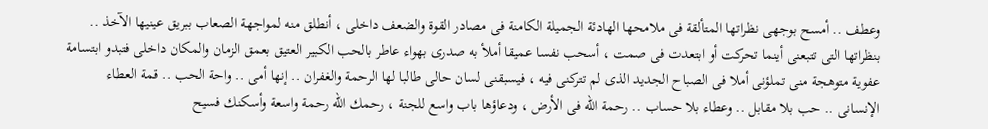وعطف .. أمسح بوجهى نظراتها المتألقة فى ملامحها الهادئة الجميلة الكامنة فى مصادر القوة والضعف داخلى ، أنطلق منه لمواجهة الصعاب ببريق عينيها الآخذ .. بنظراتها التى تتبعنى أينما تحركت أو ابتعدت فى صمت ، أسحب نفسا عميقا أملأ به صدرى بهواء عاطر بالحب الكبير العتيق بعمق الزمان والمكان داخلى فتبدو ابتسامة عفوية متوهجة منى تملؤنى أملا فى الصباح الجديد الذى لم تتركنى فيه ، فيسبقنى لسان حالى طالبا لها الرحمة والغفران .. إنها أمى .. واحة الحب .. قمة العطاء الإنسانى .. حب بلا مقابل .. وعطاء بلا حساب .. رحمة الله فى الأرض ، ودعاؤها باب واسع للجنة ، رحمك الله رحمة واسعة وأسكنك فسيح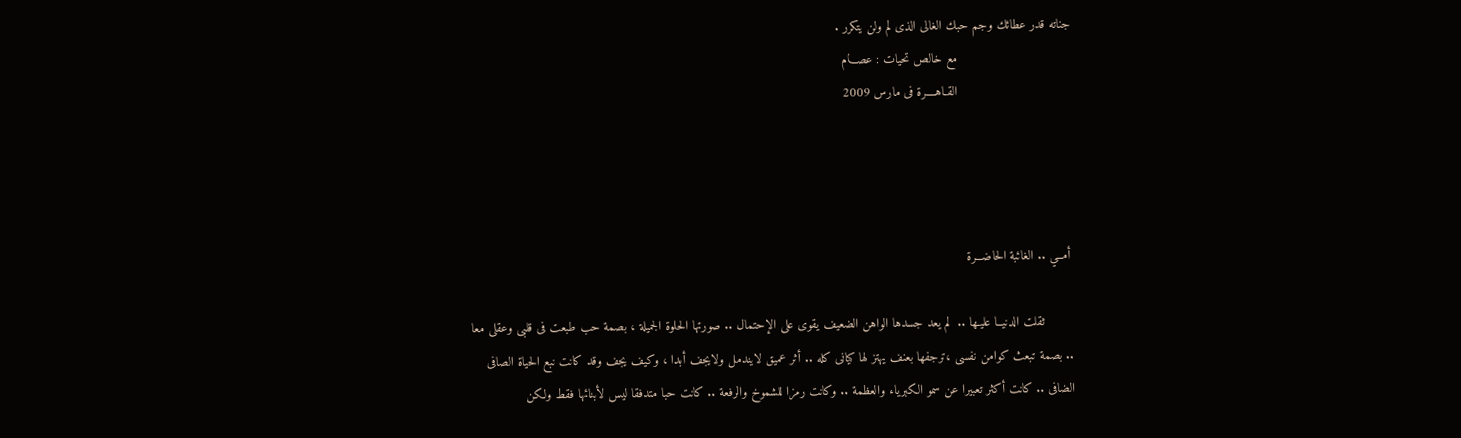جناته قدر عطائك وجم حبك الغالى الذى لم ولن يتكرر .
                              مع خالص تحيات : عصـــام
                              القـاهــــرة فى مارس 2009




 أمــي .. الغائبة الحاضـــرة

        ثقلت الدنيــا عليـها ..  لم يعد جسدها الواهن الضعيف يقوى على الإحتمال .. صورتها الحلوة الجميلة ، بصمة حب طبعت فى قلبى وعقلى معا .. بصمة تبعث كوامن نفسى ،ترجفها بعنف يهتز لها كيانى كله .. أثر عميق لايندمل ولايجف أبدا ، وكيف يجف وقد كانت نبع الحياة الصافى الضافى .. كانت أكثر تعبيرا عن سمو الكبرياء والعظمة .. وكانت رمزا للشموخ والرفعة .. كانت حبا متدفقا ليس لأبنائها فقط ولكن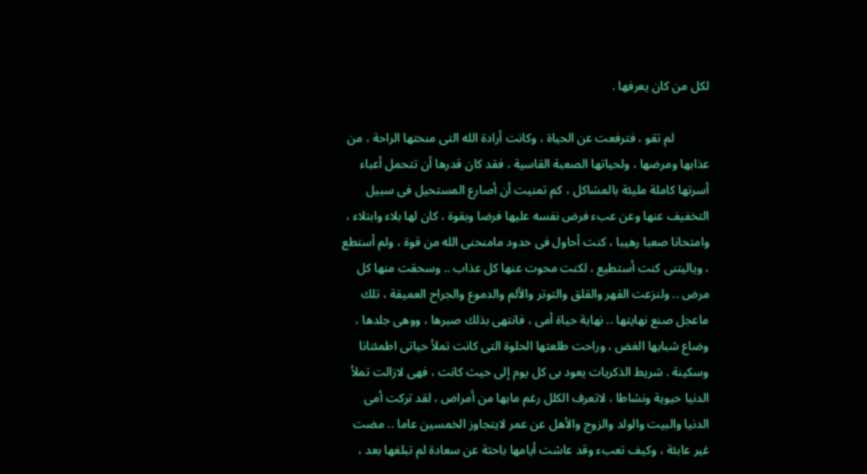لكل من كان يعرفها .

           لم تقو ، فترفعت عن الحياة ، وكانت أرادة الله التى منحتها الراحة ، من عذابها ومرضها ، ولحياتها الصعبة القاسية ، فقد كان قدرها أن تتحمل أعباء أسرتها كاملة مليئة بالمشاكل ، كم تمنيت أن أصارع المستحيل فى سبيل التخفيف عنها وعن عبء فرض نفسه عليها فرضا وبقوة ، كان لها بلاء وابتلاء ، وامتحانا صعبا رهيبا ، كنت أحاول فى حدود مامنحنى الله من قوة ، ولم أستطع ، وياليتنى كنت أستطيع ، لكنت محوت عنها كل عذاب .. وسحقت منها كل مرض .. ولنزعت القهر والقلق والتوتر والألم والدموع والجراح العميقة ، تلك ماعجل صنع نهايتها .. نهاية حياة أمى ، فانتهى بذلك صبرها ، ووهى جلدها ، وضاع شبابها الغض ، وراحت طلعتها الحلوة التى كانت تملأ حياتى اطمئنانا وسكينة . شريط الذكريات يعود بى كل يوم إلى حيث كانت ، فهى لازالت تملأ الدنيا حيوية ونشاطا ، لاتعرف الكلل رغم مابها من أمراض ، لقد تركت أمى الدنيا والبيت والولد والزوج والأهل عن عمر لايتجاوز الخمسين عاما .. مضت غير عابئة ، وكيف تعبء وقد عاشت أيامها باحثة عن سعادة لم تبلغها بعد ،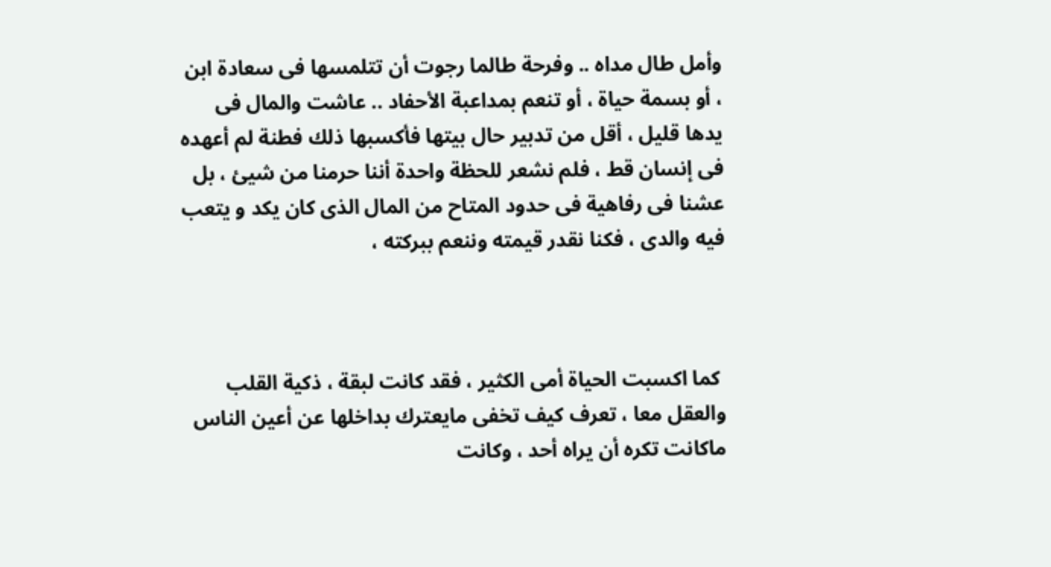وأمل طال مداه .. وفرحة طالما رجوت أن تتلمسها فى سعادة ابن ، أو بسمة حياة ، أو تنعم بمداعبة الأحفاد .. عاشت والمال فى يدها قليل ، أقل من تدبير حال بيتها فأكسبها ذلك فطنة لم أعهده فى إنسان قط ، فلم نشعر للحظة واحدة أننا حرمنا من شيئ ، بل عشنا فى رفاهية فى حدود المتاح من المال الذى كان يكد و يتعب فيه والدى ، فكنا نقدر قيمته وننعم ببركته ،



 كما اكسبت الحياة أمى الكثير ، فقد كانت لبقة ، ذكية القلب والعقل معا ، تعرف كيف تخفى مايعترك بداخلها عن أعين الناس ماكانت تكره أن يراه أحد ، وكانت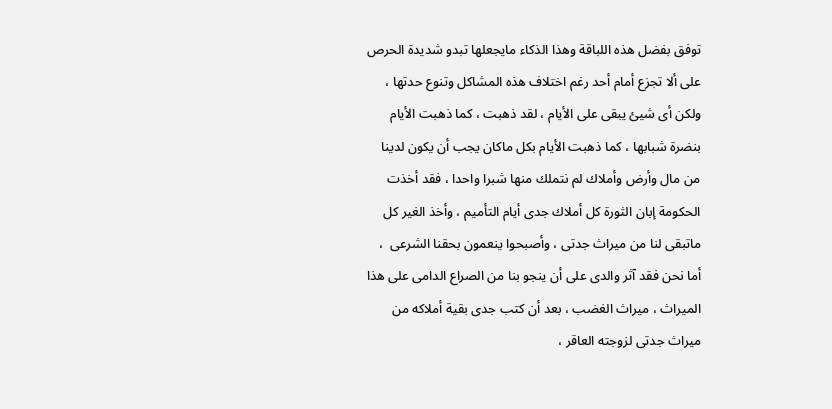توفق بفضل هذه اللباقة وهذا الذكاء مايجعلها تبدو شديدة الحرص على ألا تجزع أمام أحد رغم اختلاف هذه المشاكل وتنوع حدتها ، ولكن أى شيئ يبقى على الأيام ، لقد ذهبت ، كما ذهبت الأيام بنضرة شبابها ، كما ذهبت الأيام بكل ماكان يجب أن يكون لدينا من مال وأرض وأملاك لم نتملك منها شبرا واحدا ، فقد أخذت الحكومة إبان الثورة كل أملاك جدى أيام التأميم ، وأخذ الغير كل ماتبقى لنا من ميراث جدتى ، وأصبحوا ينعمون بحقنا الشرعى  ، أما نحن فقد آثر والدى على أن ينجو بنا من الصراع الدامى على هذا الميراث ، ميراث الغضب ، بعد أن كتب جدى بقية أملاكه من ميراث جدتى لزوجته العاقر ،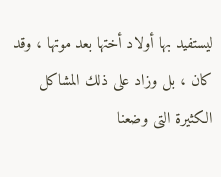ليستفيد بها أولاد أختها بعد موتها ، وقد كان ، بل وزاد على ذلك المشاكل الكثيرة التى وضعنا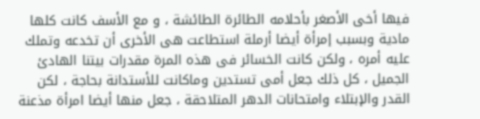فيها أخى الأصغر بأحلامه الطائرة الطائشة ، و مع الأسف كانت كلها مادية وبسبب إمرأة أيضا أرملة استطاعت هى الأخرى أن تخدعه وتملك عليه أمره ، ولكن كانت الخسائر فى هذه المرة مقدرات بيتنا الهادئ الجميل ، كل ذلك جعل أمى تستدين وماكانت للأستدانة بحاجة ، لكن القدر والإبتلاء وامتحانات الدهر المتلاحقة ، جعل منها أيضا امرأة مذعنة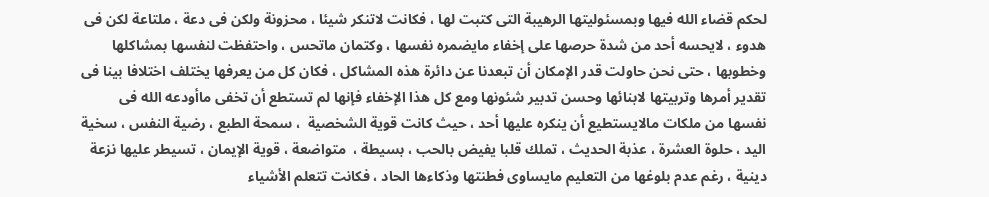لحكم قضاء الله فيها وبمسئوليتها الرهيبة التى كتبت لها ، فكانت لاتنكر شيئا ، محزونة ولكن فى دعة ، ملتاعة لكن فى هدوء ، لايحسه أحد من شدة حرصها على إخفاء مايضمره نفسها ، وكتمان ماتحس ، واحتفظت لنفسها بمشاكلها وخطوبها ، حتى نحن حاولت قدر الإمكان أن تبعدنا عن دائرة هذه المشاكل ، فكان كل من يعرفها يختلف اختلافا بينا فى تقدير أمرها وتربيتها لابنائها وحسن تدبير شئونها ومع كل هذا الإخفاء فإنها لم تستطع أن تخفى ماأودعه الله فى نفسها من ملكات مالايستطيع أن ينكره عليها أحد ، حيث كانت قوية الشخصية  ، سمحة الطبع ، رضية النفس ، سخية اليد ، حلوة العشرة ، عذبة الحديث ، تملك قلبا يفيض بالحب ، بسيطة ،  متواضعة ، قوية الإيمان ، تسيطر عليها نزعة دينية ، رغم عدم بلوغها من التعليم مايساوى فطنتها وذكاءها الحاد ، فكانت تتعلم الأشياء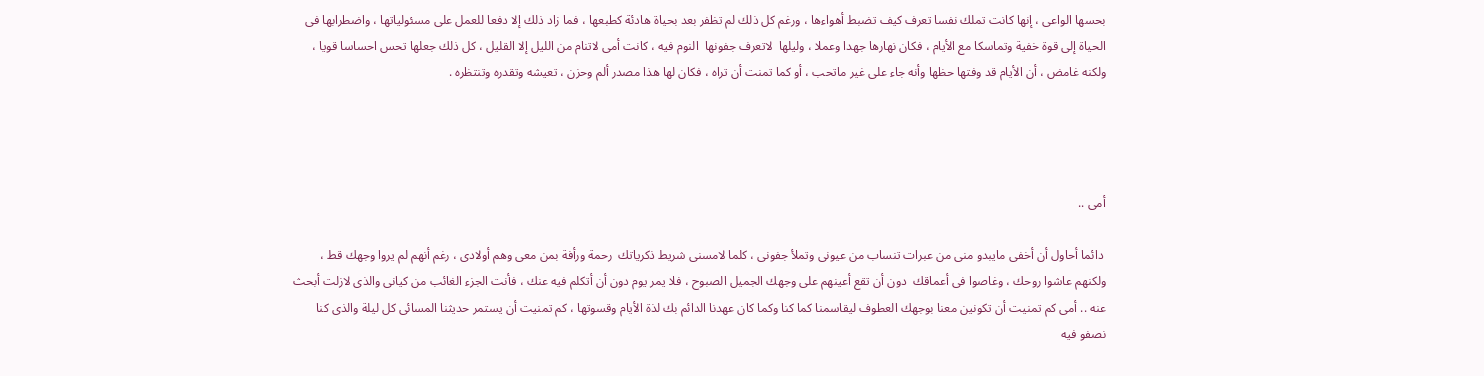بحسها الواعى ، إنها كانت تملك نفسا تعرف كيف تضبط أهواءها ، ورغم كل ذلك لم تظفر بعد بحياة هادئة كطبعها ، فما زاد ذلك إلا دفعا للعمل على مسئولياتها ، واضطرابها فى الحياة إلى قوة خفية وتماسكا مع الأيام ، فكان نهارها جهدا وعملا ، وليلها  لاتعرف جفونها  النوم فيه ، كانت أمى لاتنام من الليل إلا القليل ، كل ذلك جعلها تحس احساسا قويا ، ولكنه غامض ، أن الأيام قد وفتها حظها وأنه جاء على غير ماتحب ، أو كما تمنت أن تراه ، فكان لها هذا مصدر ألم وحزن ، تعيشه وتقدره وتنتظره .




أمى ..

 دائما أحاول أن أخفى مايبدو منى من عبرات تنساب من عيونى وتملأ جفونى ، كلما لامسنى شريط ذكرياتك  رحمة ورأفة بمن معى وهم أولادى ، رغم أنهم لم يروا وجهك قط ، ولكنهم عاشوا روحك ، وغاصوا فى أعماقك  دون أن تقع أعينهم على وجهك الجميل الصبوح ، فلا يمر يوم دون أن أتكلم فيه عنك ، فأنت الجزء الغائب من كيانى والذى لازلت أبحث عنه .. أمى كم تمنيت أن تكونين معنا بوجهك العطوف ليقاسمنا كما كنا وكما كان عهدنا الدائم بك لذة الأيام وقسوتها ، كم تمنيت أن يستمر حديثنا المسائى كل ليلة والذى كنا نصفو فيه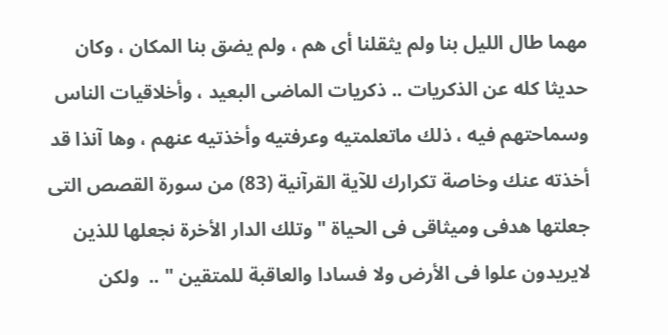مهما طال الليل بنا ولم يثقلنا أى هم ، ولم يضق بنا المكان ، وكان حديثا كله عن الذكريات .. ذكريات الماضى البعيد ، وأخلاقيات الناس وسماحتهم فيه ، ذلك ماتعلمتيه وعرفتيه وأخذتيه عنهم ، وها آنذا قد أخذته عنك وخاصة تكرارك للآية القرآنية (83) من سورة القصص التى جعلتها هدفى وميثاقى فى الحياة " وتلك الدار الأخرة نجعلها للذين لايريدون علوا فى الأرض ولا فسادا والعاقبة للمتقين " ..  ولكن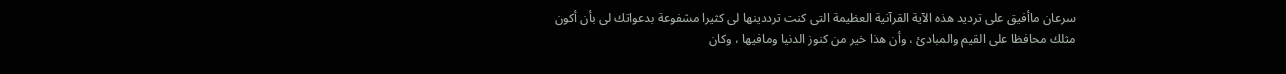سرعان ماأفيق على ترديد هذه الآية القرآنية العظيمة التى كنت ترددينها لى كثيرا مشفوعة بدعواتك لى بأن أكون مثلك محافظا على القيم والمبادئ ، وأن هذا خير من كنوز الدنيا ومافيها ، وكان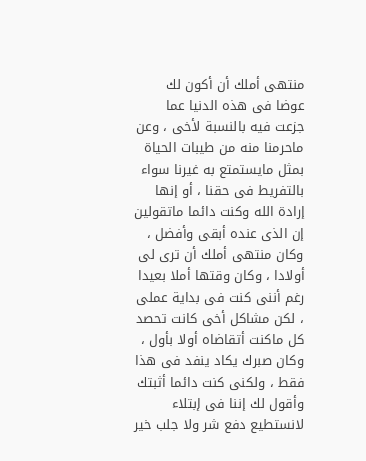منتهى أملك أن أكون لك عوضا فى هذه الدنيا عما جزعت فيه بالنسبة لأخى ، وعن ماحرمنا منه من طيبات الحياة بمثل مايستمتع به غيرنا سواء بالتفريط فى حقنا ، أو إنها إرادة الله وكنت دائما ماتقولين إن الذى عنده أبقى وأفضل ، وكان منتهى أملك أن ترى لى أولادا ، وكان وقتها أملا بعيدا رغم أننى كنت فى بداية عملى ، لكن مشاكل أخى كانت تحصد كل ماكنت أتقاضاه أولا بأول ، وكان صبرك يكاد ينفد فى هذا فقط ، ولكنى كنت دائما أثبتك وأقول لك إننا فى إبتلاء لانستطيع دفع شر ولا جلب خير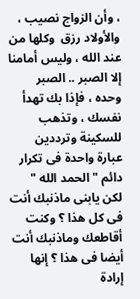، وأن الزواج نصيب ، والأولاد رزق  وكلها من عند الله ، وليس أمامنا إلا الصبر .. الصبر وحده ، فإذا بك تهدأ نفسك ، وتذهب للسكينة وترددين عبارة واحدة فى تكرار دائم "الحمد الله "  لكن يابنى ماذنبك أنت  فى كل هذا ؟ وكنت أقاطعك وماذنبك أنت أيضا فى هذا ؟ إنها إرادة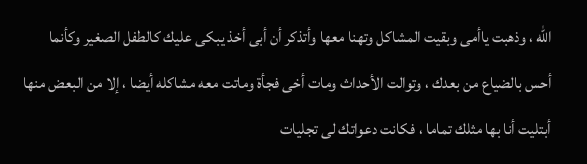الله ، وذهبت ياأمى وبقيت المشاكل وتهنا معها وأتذكر أن أبى أخذ يبكى عليك كالطفل الصغير وكأنما أحس بالضياع من بعدك ، وتوالت الأحداث ومات أخى فجأة وماتت معه مشاكله أيضا ، إلا من البعض منها أبتليت أنا بها مثلك تماما ، فكانت دعواتك لى تجليات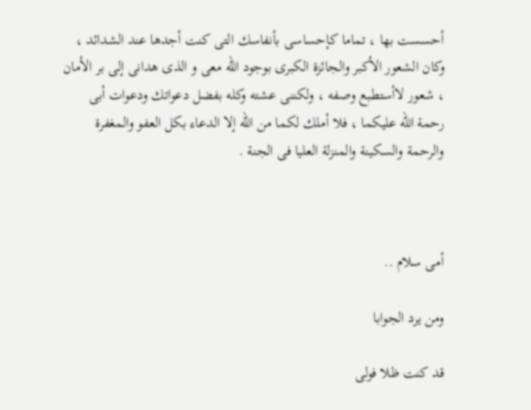أحسست بها ، تماما كإحساسى بأنفاسك التى كنت أجدها عند الشدائد ، وكان الشعور الأكبر والجائزة الكبرى بوجود الله معى و الذى هدانى إلى بر الأمان ، شعور لاأستطبع وصفه ، ولكننى عشته وكله بفضل دعواتك ودعوات أبى رحمة الله عليكما ، فلا أملك لكما من الله إلا الدعاء بكل العفو والمغفرة والرحمة والسكينة والمنزلة العليا فى الجنة .



أمى سلام ..

ومن يرد الجوابا

قد كنت ظلا فولى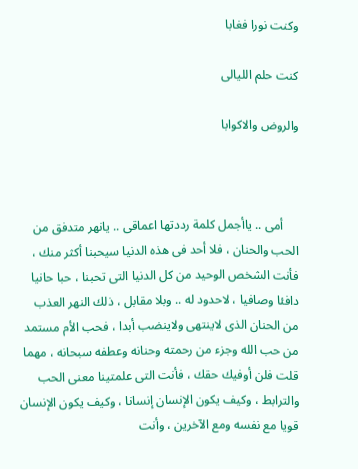وكنت نورا فغابا

كنت حلم الليالى

والروض والاكوابا



     أمى .. ياأجمل كلمة رددتها اعماقى .. يانهر متدفق من الحب والحنان ، فلا أحد فى هذه الدنيا سيحبنا أكثر منك ، فأنت الشخص الوحيد من كل الدنيا التى تحبنا ، حبا حانيا دافئا وصافيا ، لاحدود له .. وبلا مقابل ، ذلك النهر العذب من الحنان الذى لاينتهى ولاينضب أبدا ، فحب الأم مستمد من حب الله وجزء من رحمته وحنانه وعطفه سبحانه ، مهما قلت فلن أوفيك حقك ، فأنت التى علمتينا معنى الحب والترابط ، وكيف يكون الإنسان إنسانا ، وكيف يكون الإنسان قويا مع نفسه ومع الآخرين ، وأنت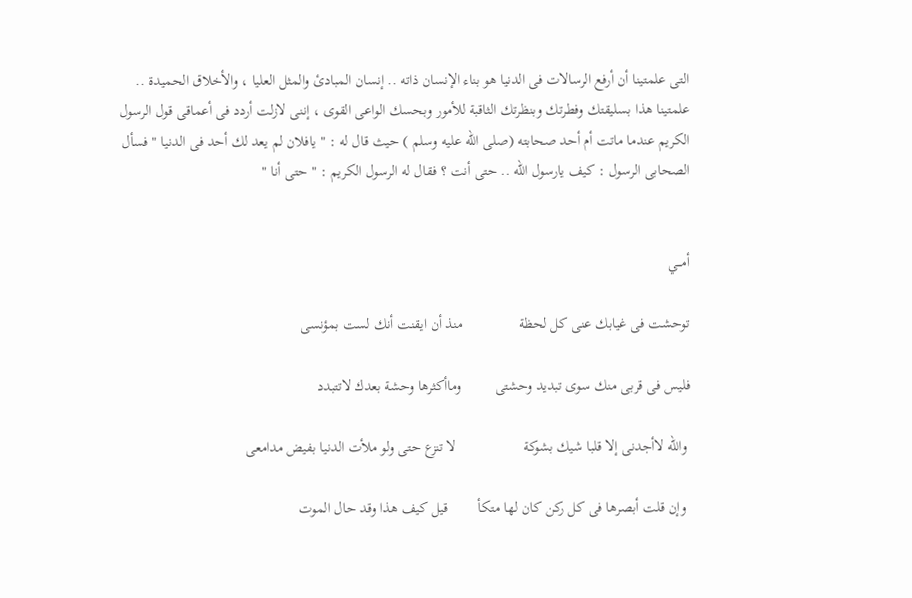التى علمتينا أن أرفع الرسالات فى الدنيا هو بناء الإنسان ذاته .. إنسان المبادئ والمثل العليا ، والأخلاق الحميدة .. علمتينا هذا بسليقتك وفطرتك وبنظرتك الثاقبة للأمور وبحسك الواعى القوى ، إننى لازلت أردد فى أعماقى قول الرسول الكريم عندما ماتت أم أحد صحابته (صلى الله عليه وسلم ) حيث قال له : " يافلان لم يعد لك أحد فى الدنيا " فسأل الصحابى الرسول : كيف يارسول الله .. حتى أنت ؟ فقال له الرسول الكريم : " حتى أنا "


أمـــي

توحشت فى غيابك عنى كل لحظة               منذ أن ايقنت أنك لست بمؤنسى

فليس فى قربى منك سوى تبديد وحشتى         وماأكثرها وحشة بعدك لاتتبدد

 والله لاأجدنى إلا قلبا شيك بشوكة                  لا تنزع حتى ولو ملأت الدنيا بفيض مدامعى

 وإن قلت أبصرها فى كل ركن كان لها متكأ        قيل كيف هذا وقد حال الموت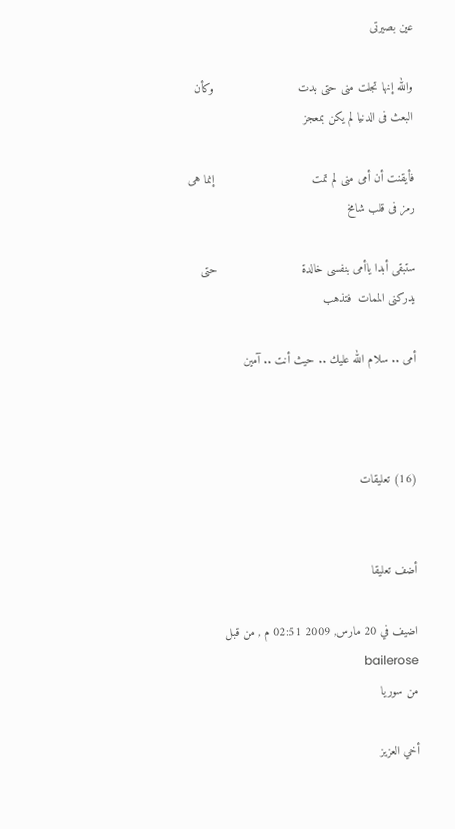عين بصيرتى

والله إنها تجلت منى حتى بدت                        وكأن البعث فى الدنيا لم يكن بمعجز

فأيقنت أن أمى منى لم تمت                            إنما هى رمز فى قلب شامخ

ستبقى أبدا ياأمى بنفسى خالدة                        حتى يدركنى الممات  فتذهب

أمى .. سلام الله عليك .. حيث أنت .. آمين



(16) تعليقات


أضف تعليقا

اضيف في 20 مارس, 2009 02:51 م , من قبل bailerose
من سوريا

أخي العزيز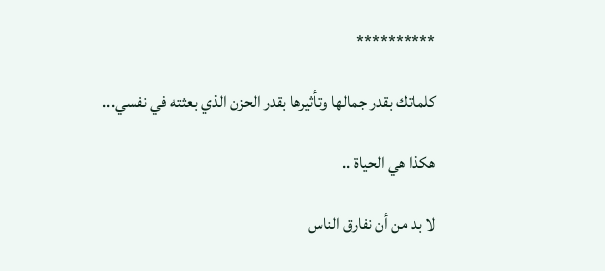**********

كلماتك بقدر جمالها وتأثيرها بقدر الحزن الذي بعثته في نفسي...

هكذا هي الحياة ..

لا بد من أن نفارق الناس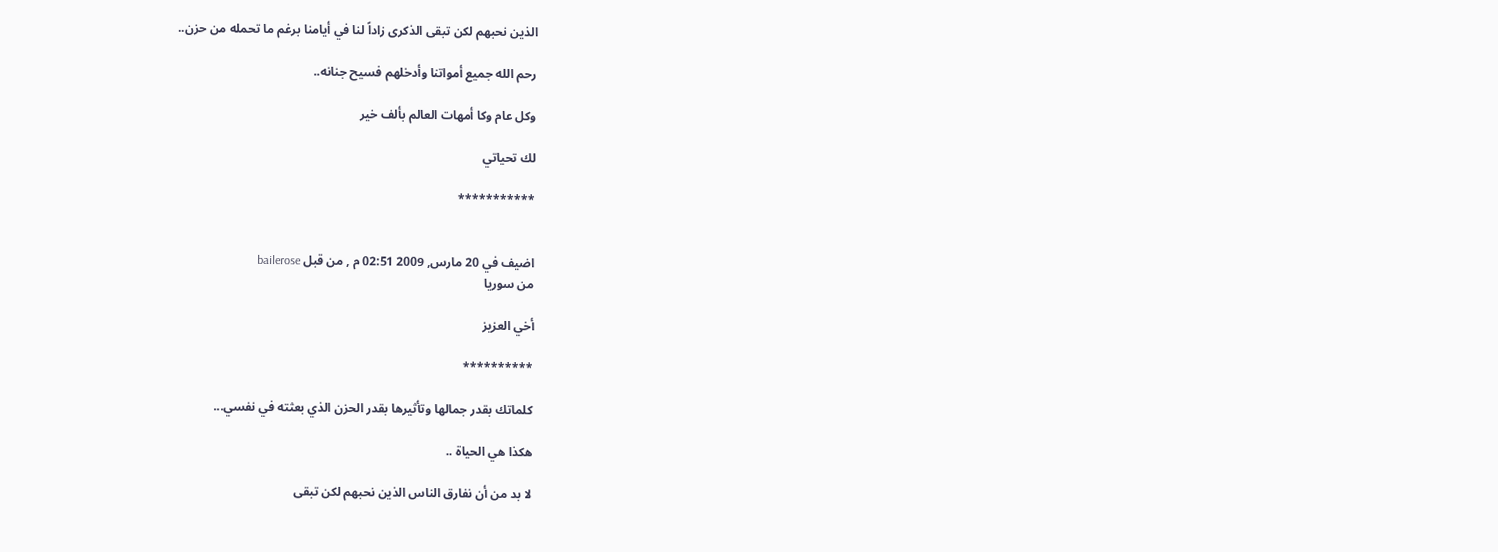الذين نحبهم لكن تبقى الذكرى زاداً لنا في أيامنا برغم ما تحمله من حزن..

رحم الله جميع أمواتنا وأدخلهم فسيح جنانه..

وكل عام وكا أمهات العالم بألف خير

لك تحياتي

***********


اضيف في 20 مارس, 2009 02:51 م , من قبل bailerose
من سوريا

أخي العزيز

**********

كلماتك بقدر جمالها وتأثيرها بقدر الحزن الذي بعثته في نفسي...

هكذا هي الحياة ..

لا بد من أن نفارق الناس الذين نحبهم لكن تبقى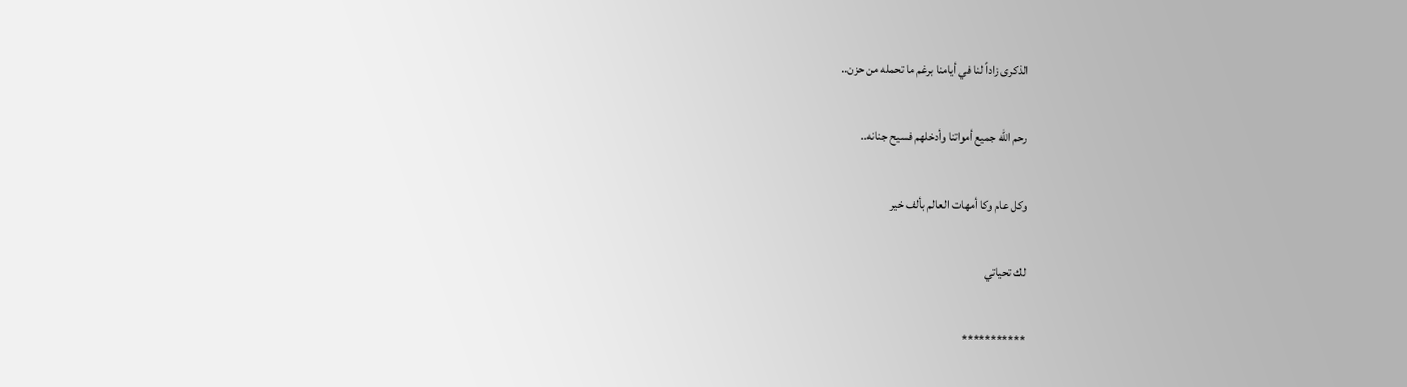الذكرى زاداً لنا في أيامنا برغم ما تحمله من حزن..

رحم الله جميع أمواتنا وأدخلهم فسيح جنانه..

وكل عام وكا أمهات العالم بألف خير

لك تحياتي

***********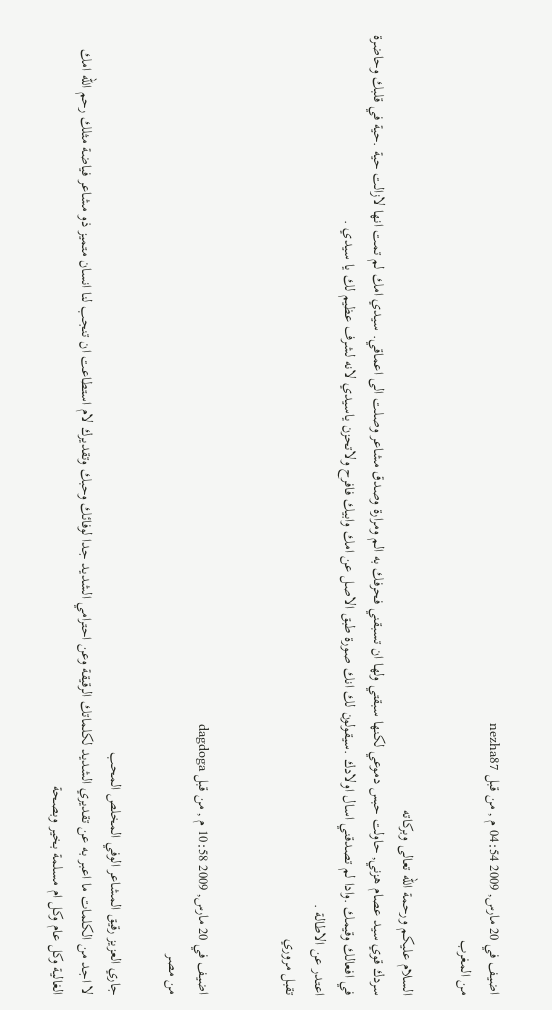اضيف في 20 مارس, 2009 04:54 م , من قبل nezha87
من المغرب

السلام عليكم ورحمة الله تعالى وبركاته
سردك قوي سيد عصام هزني, حاولت حبس دموعي لكنها سبقتي ولها ان تسبقني فحرفك به الم ومرارة وصدق مشاعر وصلت الى اعماقي. سيدي امك لم تمت انها لازالت حية .حية في قلبك وحاضرة في افعالك وقيمك .وادا لم تصدقني اسال اولادك .سيقولون لك انك صورة طبق الاصل عن امك وابيك فافرح ولاتحزن ياسيدي لانه لشرف عظيم لك يا سيدي .
اعتدر عن الاطالة .
تقبل مروري


اضيف في 20 مارس, 2009 10:58 م , من قبل dagdoga
من مصر

جاري العزيز رقيق المشاعر الوفي المخلص المحب
لا اجد من الكلمات ما اعبر به عن تقديري الشديد لكلماتك الرقيقة وعن احترامي الشديد جدا لوفائك وحبك وتقديرك لام استطاعت ان تنجب لنا انسان متميز ذو مشاعر فياضة مثلك رحم الله امك الغالية وكل عام وكل ام مسلمة بخير وبصحة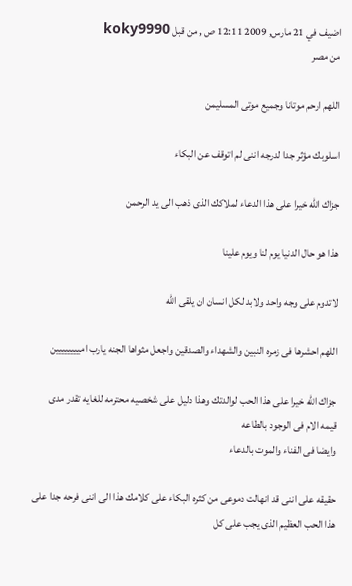اضيف في 21 مارس, 2009 12:11 ص , من قبل koky9990
من مصر

اللهم ارحم موتانا وجميع موتى المسليمن

اسلوبك مؤثر جدا لدرجه اننى لم اتوقف عن البكاء

جزاك الله خيرا على هذا الدعاء لملاكك الذى ذهب الى يد الرحمن

هذا هو حال الدنيا يوم لنا ويوم علينا

لاتدوم على وجه واحد ولابد لكل انسان ان يلقى الله

اللهم احشرها فى زمره النبين والشهداء والصدقين واجعل مثواها الجنه يارب اميييييييين

جزاك الله خيرا على هذا الحب لوالدتك وهذا دليل على شخصيه محترمه للغايه تقدر مدى قيمه الام فى الوجود بالطاعه
وايضا فى الفناء والموت بالدعاء

حقيقه على اننى قد انهالت دموعى من كثره البكاء على كلامك هذا الى اننى فرحه جدا على هذا الحب العظيم الذى يجب على كل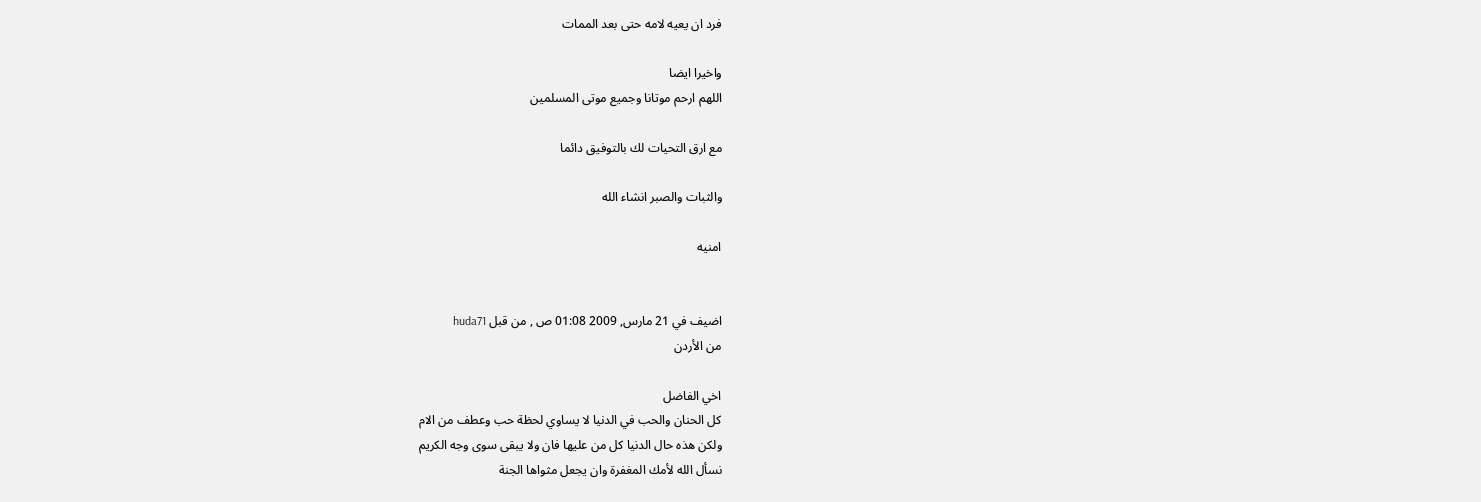فرد ان يعيه لامه حتى بعد الممات

واخيرا ايضا
اللهم ارحم موتانا وجميع موتى المسلمين

مع ارق التحيات لك بالتوفيق دائما

والثبات والصبر انشاء الله

امنيه


اضيف في 21 مارس, 2009 01:08 ص , من قبل huda71
من الأردن

اخي الفاضل
كل الحنان والحب في الدنيا لا يساوي لحظة حب وعطف من الام
ولكن هذه حال الدنيا كل من عليها فان ولا يبقى سوى وجه الكريم
نسأل الله لأمك المغفرة وان يجعل مثواها الجنة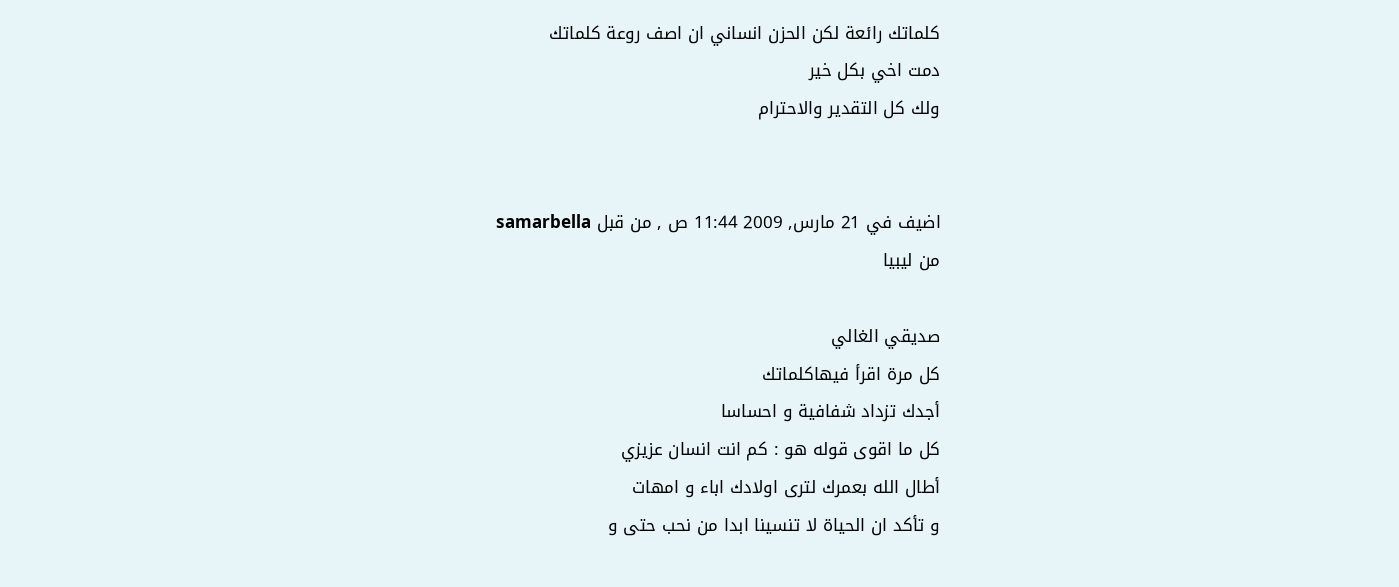كلماتك رائعة لكن الحزن انساني ان اصف روعة كلماتك
دمت اخي بكل خير
ولك كل التقدير والاحترام


اضيف في 21 مارس, 2009 11:44 ص , من قبل samarbella
من ليبيا

صديقي الغالي
كل مرة اقرأ فيهاكلماتك
أجدك تزداد شفافية و احساسا
كل ما اقوى قوله هو : كم انت انسان عزيزي
أطال الله بعمرك لترى اولادك اباء و امهات
و تأكد ان الحياة لا تنسينا ابدا من نحب حتى و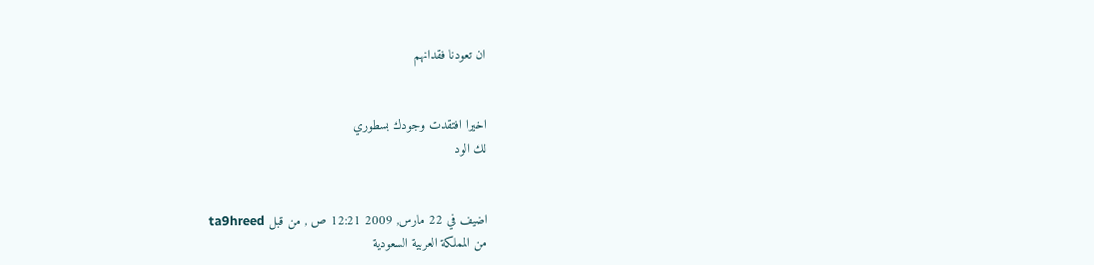ان تعودنا فقدانهم


اخيرا افتقدت وجودك بسطوري
لك الود


اضيف في 22 مارس, 2009 12:21 ص , من قبل ta9hreed
من المملكة العربية السعودية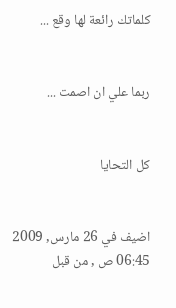كلماتك رائعة لها وقع ...


ربما علي ان اصمت ...


كل التحايا


اضيف في 26 مارس, 2009 06:45 ص , من قبل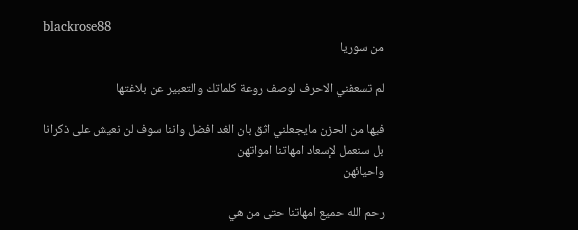blackrose88
من سوريا

لم تسعفني الاحرف لوصف روعة كلماتك والتعبير عن بلاغتها

فيها من الحزن مايجعلني اثق بان الغد افضل واننا سوف لن نعيش على ذكرانا
بل سنعمل لإسعاد امهاتنا امواتهن
واحيائهن

رحم الله حميع امهاتنا حتى من هي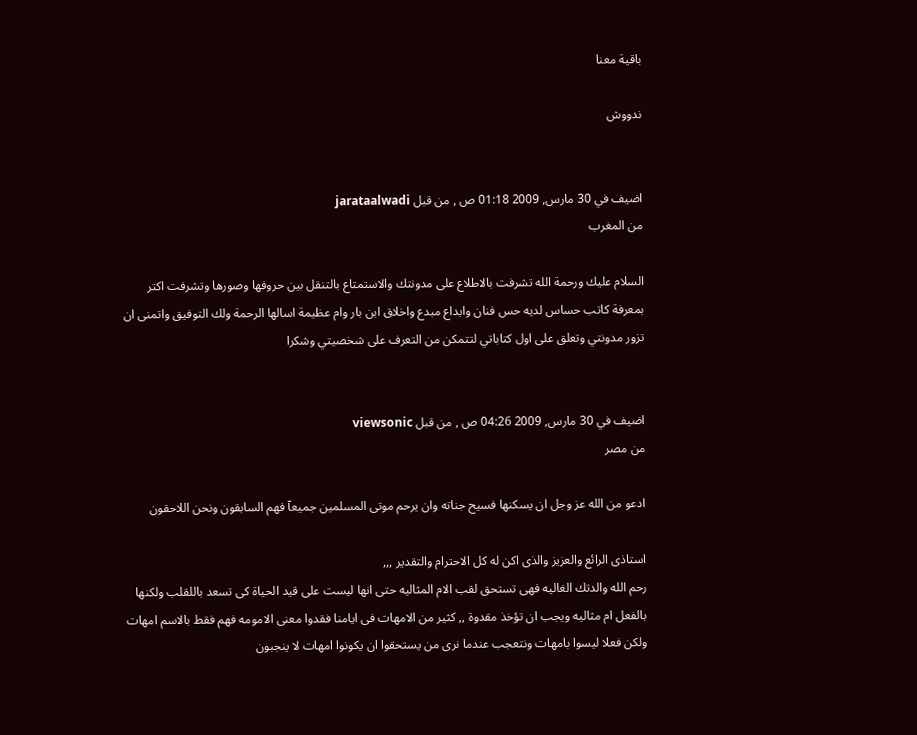باقية معنا

ندووش


اضيف في 30 مارس, 2009 01:18 ص , من قبل jarataalwadi
من المغرب

السلام عليك ورحمة الله تشرفت بالاطلاع على مدونتك والاستمتاع بالتنقل بين حروفها وصورها وتشرفت اكتر بمعرفة كاتب حساس لديه حس فنان وابداع مبدع واخلاق ابن بار وام عظيمة اسالها الرحمة ولك التوفيق واتمنى ان تزور مدونتي وتعلق على اول كتاباتي لتتمكن من التعرف على شخصيتي وشكرا


اضيف في 30 مارس, 2009 04:26 ص , من قبل viewsonic
من مصر

ادعو من الله عز وجل ان يسكنها فسيح جناته وان يرحم موتى المسلمين جميعآ فهم السابقون ونحن اللاحقون

استاذى الرائع والعزيز والذى اكن له كل الاحترام والتقدير ,,,
رحم الله والدتك الغاليه فهى تستحق لقب الام المثاليه حتى انها ليست على قيد الحياة كى تسعد باللقلب ولكنها بالفعل ام مثاليه ويجب ان تؤخذ مقدوة ,, كثير من الامهات فى ايامنا فقدوا معنى الامومه فهم فقط بالاسم امهات ولكن فعلا ليسوا بامهات ونتعجب عندما نرى من يستحقوا ان يكونوا امهات لا ينجبون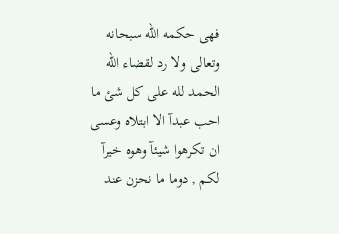فهى حكمه الله سبحانه وتعالى ولا رد لقضاء الله الحمد لله على كل شئ ما احب عبدآ الا ابتلاه وعسى ان تكرهوا شيئآ وهوه خيرآ لكم , دوما ما نحزن عند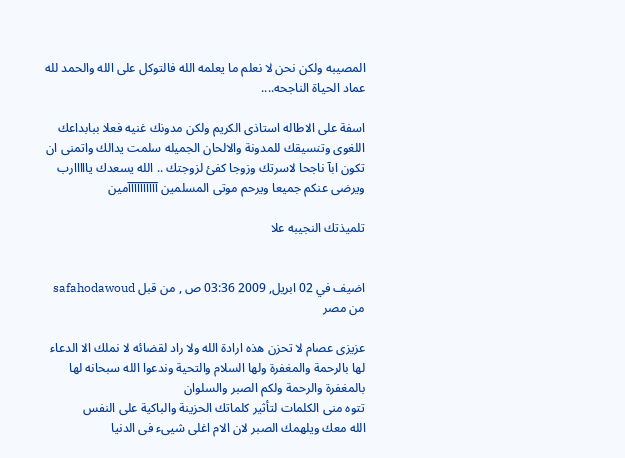المصيبه ولكن نحن لا نعلم ما يعلمه الله فالتوكل على الله والحمد لله عماد الحياة الناجحه....

اسفة على الاطاله استاذى الكريم ولكن مدونك غنيه فعلا ببابداعك اللغوى وتنسيقك للمدونة والالحان الجميله سلمت يدالك واتمنى ان تكون ابآ ناجحا لاسرتك وزوجا كفئ لزوجتك .. الله يسعدك يااااارب ويرضى عنكم جميعا ويرحم موتى المسلمين آآآآآآآآآآمين

تلميذتك النجيبه علا


اضيف في 02 ابريل, 2009 03:36 ص , من قبل safahodawoud
من مصر

عزيزى عصام لا تحزن هذه ارادة الله ولا راد لقضائه لا نملك الا الدعاء لها بالرحمة والمغفرة ولها السلام والتحية وندعوا الله سبحانه لها بالمغفرة والرحمة ولكم الصبر والسلوان
تتوه منى الكلمات لتأثير كلماتك الحزينة والباكية على النفس
الله معك ويلهمك الصبر لان الام اغلى شيىء فى الدنيا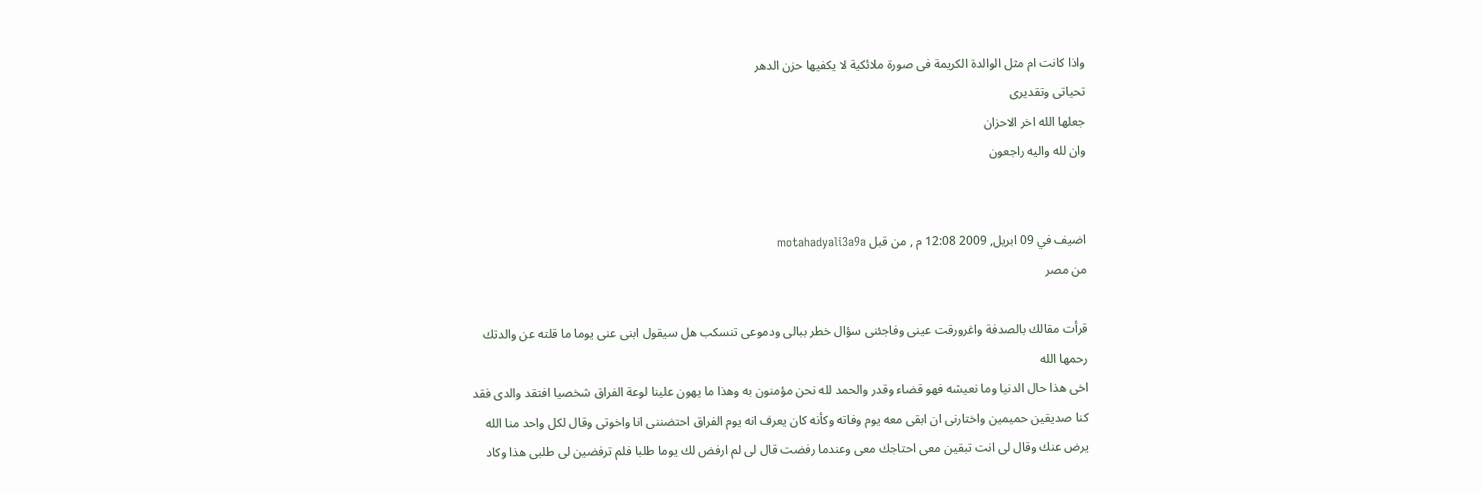واذا كانت ام مثل الوالدة الكريمة فى صورة ملائكية لا يكفيها حزن الدهر
تحياتى وتقديرى
جعلها الله اخر الاحزان
وان لله واليه راجعون


اضيف في 09 ابريل, 2009 12:08 م , من قبل motahadyali3a9a
من مصر

قرأت مقالك بالصدفة واغرورقت عينى وفاجئنى سؤال خطر ببالى ودموعى تنسكب هل سيقول ابنى عنى يوما ما قلته عن والدتك رحمها الله
اخى هذا حال الدنيا وما نعيشه فهو قضاء وقدر والحمد لله نحن مؤمنون به وهذا ما يهون علينا لوعة الفراق شخصيا افتقد والدى فقد كنا صديقين حميمين واختارنى ان ابقى معه يوم وفاته وكأنه كان يعرف انه يوم الفراق احتضننى انا واخوتى وقال لكل واحد منا الله يرض عنك وقال لى انت تبقين معى احتاجك معى وعندما رفضت قال لى لم ارفض لك يوما طلبا فلم ترفضين لى طلبى هذا وكاد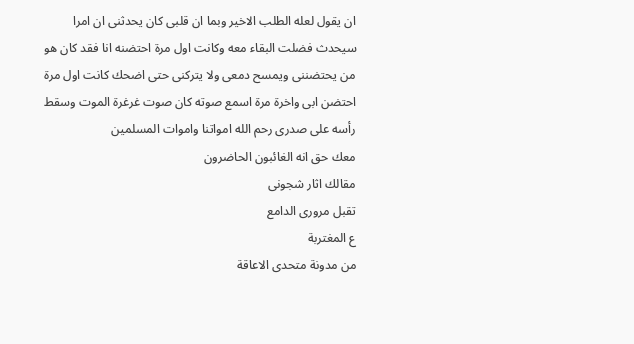ان يقول لعله الطلب الاخير وبما ان قلبى كان يحدثنى ان امرا سيحدث فضلت البقاء معه وكانت اول مرة احتضنه انا فقد كان هو من يحتضننى ويمسح دمعى ولا يتركنى حتى اضحك كانت اول مرة احتضن ابى واخرة مرة اسمع صوته كان صوت غرغرة الموت وسقط رأسه على صدرى رحم الله امواتنا واموات المسلمين
معك حق انه الغائبون الحاضرون
مقالك اثار شجونى
تقبل مرورى الدامع
ع المغتربة
من مدونة متحدى الاعاقة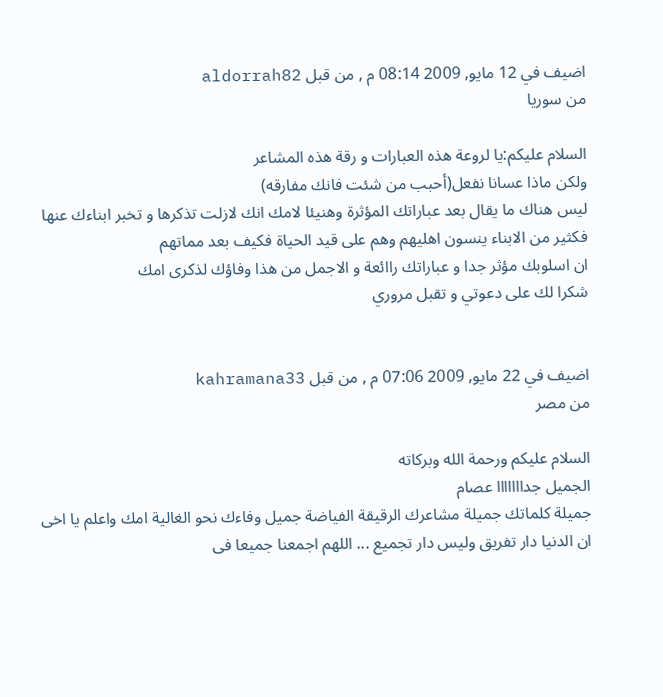اضيف في 12 مايو, 2009 08:14 م , من قبل aldorrah82
من سوريا

السلام عليكم:يا لروعة هذه العبارات و رقة هذه المشاعر
ولكن ماذا عسانا نفعل(أحبب من شئت فانك مفارقه)
ليس هناك ما يقال بعد عباراتك المؤثرة وهنيئا لامك انك لازلت تذكرها و تخبر ابناءك عنها فكثير من الابناء ينسون اهليهم وهم على قيد الحياة فكيف بعد مماتهم
ان اسلوبك مؤثر جدا و عباراتك راائعة و الاجمل من هذا وفاؤك لذكرى امك
شكرا لك على دعوتي و تقبل مروري


اضيف في 22 مايو, 2009 07:06 م , من قبل kahramana33
من مصر

السلام عليكم ورحمة الله وبركاته
الجميل جدااااااا عصام
جميلة كلماتك جميلة مشاعرك الرقيقة الفياضة جميل وفاءك نحو الغالية امك واعلم يا اخى ان الدنيا دار تفريق وليس دار تجميع ... اللهم اجمعنا جميعا فى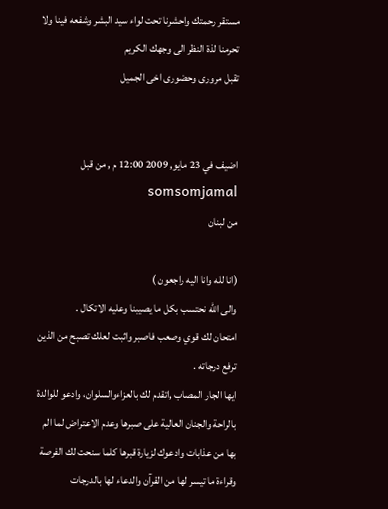مستقر رحمتك واحشرنا تحت لواء سيد البشر وشفعه فينا ولا تحرمنا لذة النظر الى وجهك الكريم
تقبل مرورى وحضورى اخى الجميل


اضيف في 23 مايو, 2009 12:00 م , من قبل somsomjamal
من لبنان

(انا لله وانا اليه راجعون )
والى الله نحتسب بكل ما يصيبنا وعليه الاتكال .
امتحان لك قوي وصعب فاصبر واثبت لعلك تصبح من الذين ترفع درجاته .
ايها الجار المصاب ,اتقدم لك بالعزاءوالسلوان، وادعو للوالدة بالراحة والجنان العالية على صبرها وعدم الاعتراض لما الم بها من عذابات وادعوك لزيارة قبرها كلما سنحت لك الفرصة وقراءة ما تيسر لها من القرآن والدعاء لها بالدرجات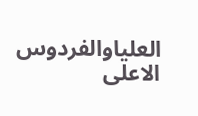العلياوالفردوس الاعلى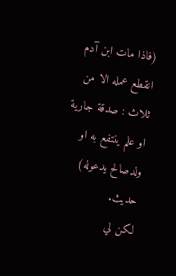(فاذا مات ابن آدم انقطع عمله الا من ثلاث : صدقة جارية او علم ينتفع به او ولدصالح يدعوله) حديث.
لكن لي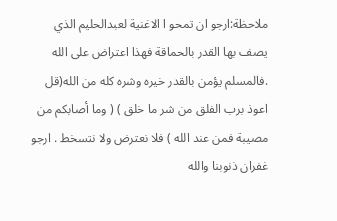ملاحظة:ارجو ان تمحو ا الاغنية لعبدالحليم الذي يصف بها القدر بالحماقة فهذا اعتراض على الله .فالمسلم يؤمن بالقدر خيره وشره كله من الله(قل اعوذ برب الفلق من شر ما خلق ) ( وما أصابكم من مصيبة فمن عند الله ) فلا نعترض ولا نتسخط . ارجو غفران ذنوبنا والله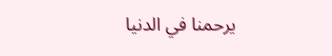يرحمنا في الدنيا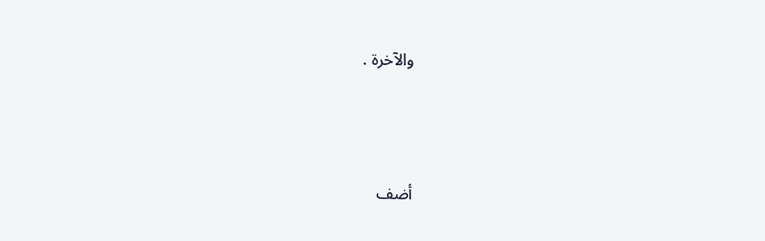والآخرة .




أضف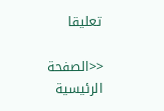تعليقا

<<الصفحة الرئيسية